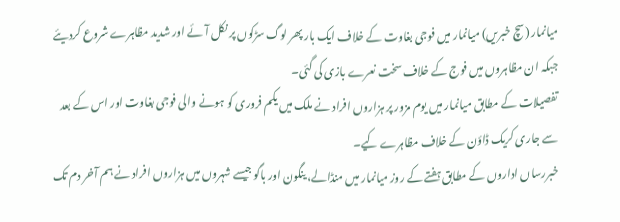میانمار (سچ خبریں) میانمار میں فوجی بغاوت کے خلاف ایک بار پھر لوگ سڑکوں پر نکل آئے اور شدید مظاہرے شروع کردیئے جبکہ ان مظاہروں میں فوج کے خلاف سخت نعرے بازی کی گئی۔
تفصیلات کے مطابق میانمار میں یوم مزور پر ہزاروں افراد نے ملک میں یکم فروری کو ہونے والی فوجی بغاوت اور اس کے بعد سے جاری کریک ڈاؤن کے خلاف مظاہرے کیے۔
خبررساں اداروں کے مطابق ہفتے کے روز میانمار میں منڈالے، ینگون اور باگو جیسے شہروں میں ہزاروں افراد نے ہم آخر دم تک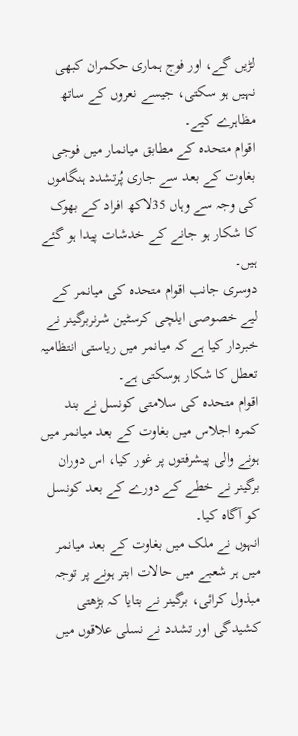لڑیں گے، اور فوج ہماری حکمران کبھی نہیں ہو سکتی، جیسے نعروں کے ساتھ مظاہرے کیے۔
اقوام متحدہ کے مطابق میانمار میں فوجی بغاوت کے بعد سے جاری پُرتشدد ہنگاموں کی وجہ سے وہاں 35لاکھ افراد کے بھوک کا شکار ہو جانے کے خدشات پیدا ہو گئے ہیں۔
دوسری جانب اقوام متحدہ کی میانمر کے لیے خصوصی ایلچی کرسٹین شرنربرگینر نے خبردار کیا ہے کہ میانمر میں ریاستی انتظامیہ تعطل کا شکار ہوسکتی ہے۔
اقوام متحدہ کی سلامتی کونسل نے بند کمرہ اجلاس میں بغاوت کے بعد میانمر میں ہونے والی پیشرفتوں پر غور کیا، اس دوران برگینر نے خطے کے دورے کے بعد کونسل کو آگاہ کیا۔
انہوں نے ملک میں بغاوت کے بعد میانمر میں ہر شعبے میں حالات ابتر ہونے پر توجہ مبذول کرائی، برگینر نے بتایا کہ بڑھتی کشیدگی اور تشدد نے نسلی علاقوں میں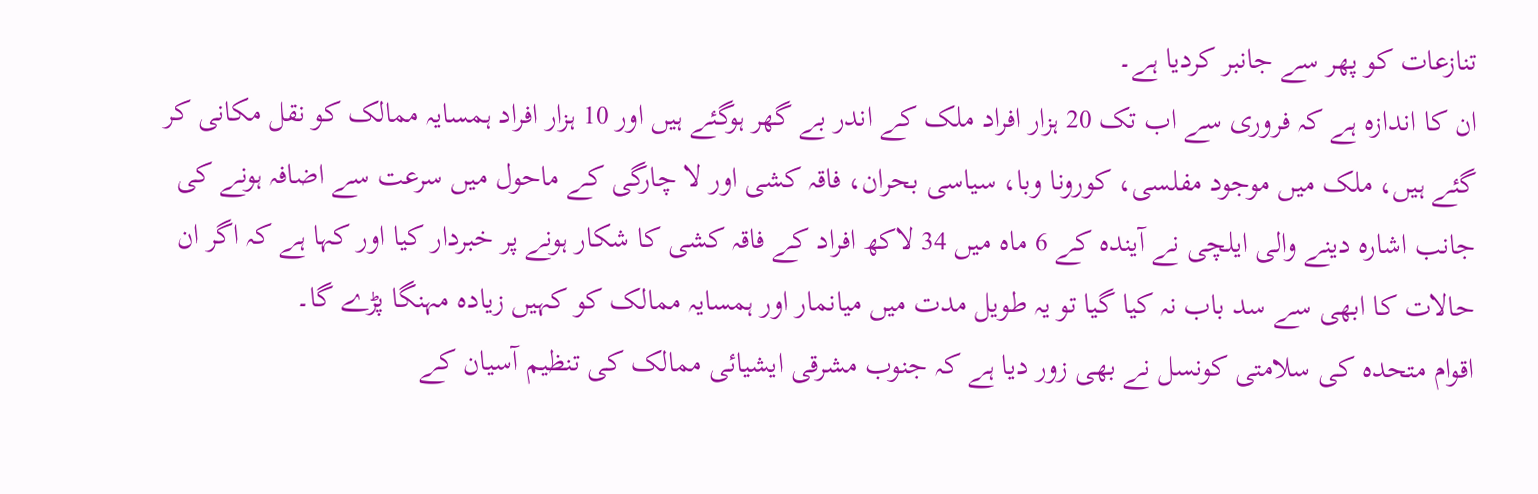تنازعات کو پھر سے جانبر کردیا ہے۔
ان کا اندازہ ہے کہ فروری سے اب تک 20 ہزار افراد ملک کے اندر بے گھر ہوگئے ہیں اور 10 ہزار افراد ہمسایہ ممالک کو نقل مکانی کر گئے ہیں، ملک میں موجود مفلسی، کورونا وبا، سیاسی بحران، فاقہ کشی اور لا چارگی کے ماحول میں سرعت سے اضافہ ہونے کی جانب اشارہ دینے والی ایلچی نے آیندہ کے 6 ماہ میں 34 لاکھ افراد کے فاقہ کشی کا شکار ہونے پر خبردار کیا اور کہا ہے کہ اگر ان حالات کا ابھی سے سد باب نہ کیا گیا تو یہ طویل مدت میں میانمار اور ہمسایہ ممالک کو کہیں زیادہ مہنگا پڑے گا۔
اقوام متحدہ کی سلامتی کونسل نے بھی زور دیا ہے کہ جنوب مشرقی ایشیائی ممالک کی تنظیم آسیان کے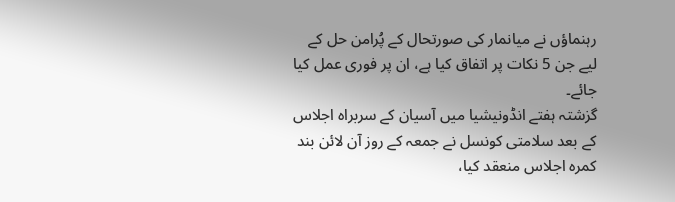رہنماؤں نے میانمار کی صورتحال کے پُرامن حل کے لیے جن 5 نکات پر اتفاق کیا ہے، ان پر فوری عمل کیا جائے۔
گزشتہ ہفتے انڈونیشیا میں آسیان کے سربراہ اجلاس کے بعد سلامتی کونسل نے جمعہ کے روز آن لائن بند کمرہ اجلاس منعقد کیا،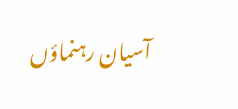آسیان رہنماؤں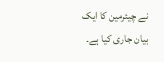نے چیئرمین کا ایک بیان جاری کیا ہے۔